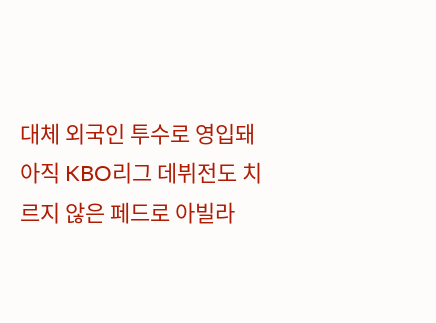대체 외국인 투수로 영입돼 아직 KBO리그 데뷔전도 치르지 않은 페드로 아빌라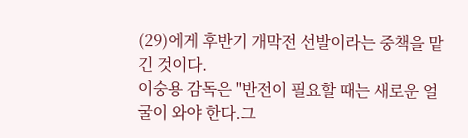(29)에게 후반기 개막전 선발이라는 중책을 맡긴 것이다.
이숭용 감독은 "반전이 필요할 때는 새로운 얼굴이 와야 한다.그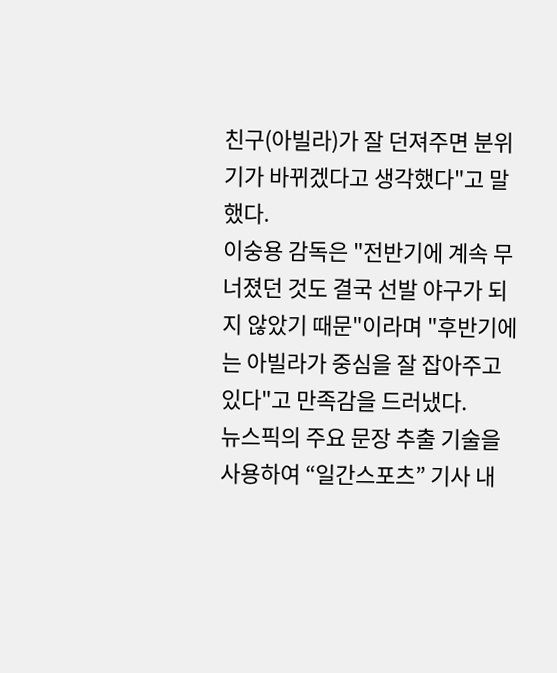친구(아빌라)가 잘 던져주면 분위기가 바뀌겠다고 생각했다"고 말했다.
이숭용 감독은 "전반기에 계속 무너졌던 것도 결국 선발 야구가 되지 않았기 때문"이라며 "후반기에는 아빌라가 중심을 잘 잡아주고 있다"고 만족감을 드러냈다.
뉴스픽의 주요 문장 추출 기술을 사용하여 “일간스포츠” 기사 내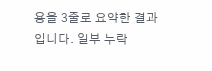용을 3줄로 요약한 결과입니다. 일부 누락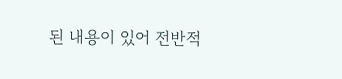된 내용이 있어 전반적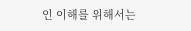인 이해를 위해서는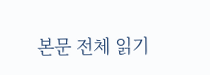본문 전체 읽기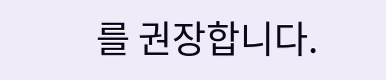를 권장합니다.